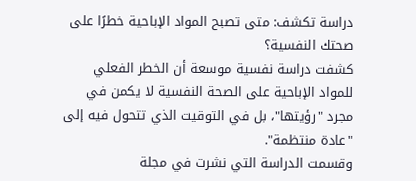دراسة تكشف: متى تصبح المواد الإباحية خطرًا على صحتك النفسية؟
كشفت دراسة نفسية موسعة أن الخطر الفعلي للمواد الإباحية على الصحة النفسية لا يكمن في مجرد "رؤيتها"، بل في التوقيت الذي تتحول فيه إلى "عادة منتظمة".
وقسمت الدراسة التي نشرت في مجلة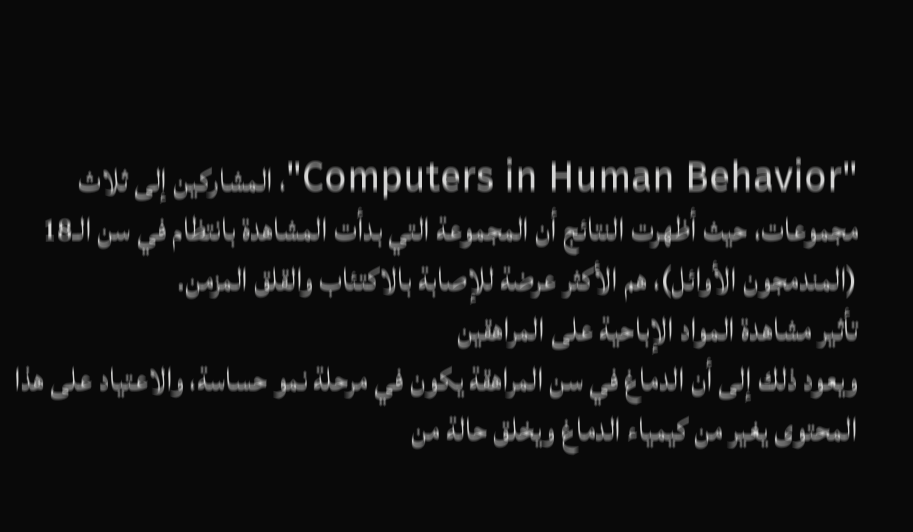"Computers in Human Behavior"، المشاركين إلى ثلاث مجموعات، حيث أظهرت النتائج أن المجموعة التي بدأت المشاهدة بانتظام في سن الـ18 (المندمجون الأوائل)، هم الأكثر عرضة للإصابة بالاكتئاب والقلق المزمن.
تأثير مشاهدة المواد الإباحية على المراهقين
ويعود ذلك إلى أن الدماغ في سن المراهقة يكون في مرحلة نمو حساسة، والاعتياد على هذا المحتوى يغير من كيمياء الدماغ ويخلق حالة من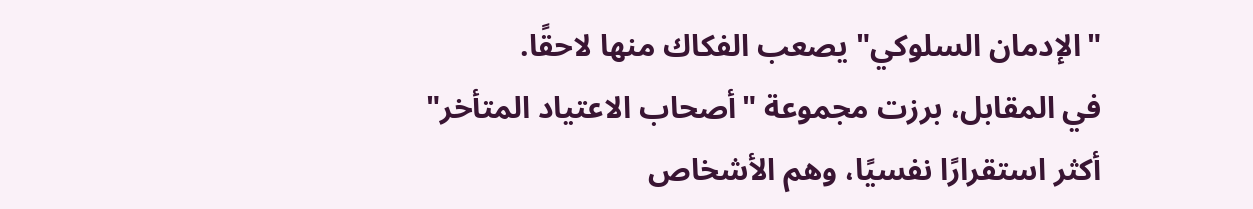"الإدمان السلوكي" يصعب الفكاك منها لاحقًا.
في المقابل، برزت مجموعة "أصحاب الاعتياد المتأخر" أكثر استقرارًا نفسيًا، وهم الأشخاص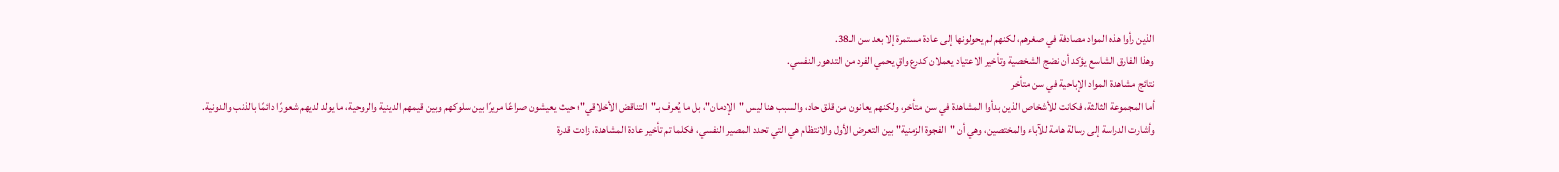الذين رأوا هذه المواد مصادفة في صغرهم، لكنهم لم يحولونها إلى عادة مستمرة إلا بعد سن الـ38.
وهذا الفارق الشاسع يؤكد أن نضج الشخصية وتأخير الاعتياد يعملان كدرع واقٍ يحمي الفرد من التدهور النفسي.
نتائج مشاهدة المواد الإباحية في سن متأخر
أما المجموعة الثالثة، فكانت للأشخاص الذين بدأوا المشاهدة في سن متأخر، ولكنهم يعانون من قلق حاد، والسبب هنا ليس "الإدمان"، بل ما يُعرف بـ"التناقض الأخلاقي"؛ حيث يعيشون صراعًا مريرًا بين سلوكهم وبين قيمهم الدينية والروحية، ما يولد لديهم شعورًا دائمًا بالذنب والدونية.
وأشارت الدراسة إلى رسالة هامة للآباء والمختصين، وهي أن "الفجوة الزمنية" بين التعرض الأول والانتظام هي التي تحدد المصير النفسي، فكلما تم تأخير عادة المشاهدة، زادت قدرة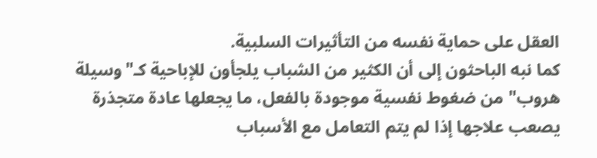العقل على حماية نفسه من التأثيرات السلبية.
كما نبه الباحثون إلى أن الكثير من الشباب يلجأون للإباحية كـ"وسيلة هروب" من ضغوط نفسية موجودة بالفعل، ما يجعلها عادة متجذرة يصعب علاجها إذا لم يتم التعامل مع الأسباب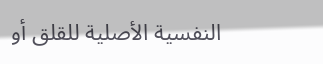النفسية الأصلية للقلق أو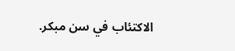الاكتئاب في سن مبكر.